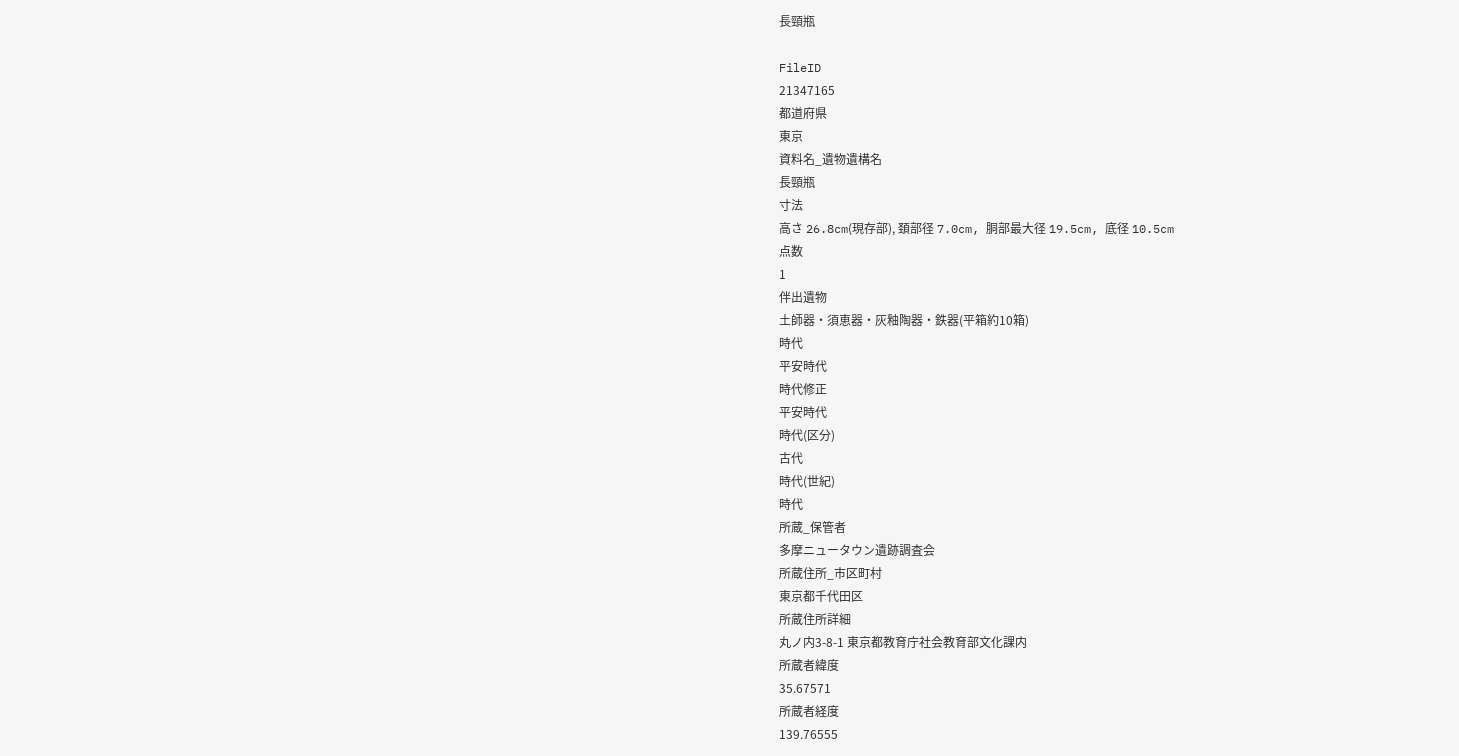長頸瓶

FileID
21347165
都道府県
東京
資料名_遺物遺構名
長頸瓶
寸法
高さ 26.8cm(現存部), 頚部径 7.0cm, 胴部最大径 19.5cm, 底径 10.5cm
点数
1
伴出遺物
土師器・須恵器・灰釉陶器・鉄器(平箱約10箱)
時代
平安時代
時代修正
平安時代
時代(区分)
古代
時代(世紀)
時代
所蔵_保管者
多摩ニュータウン遺跡調査会
所蔵住所_市区町村
東京都千代田区
所蔵住所詳細
丸ノ内3-8-1 東京都教育庁社会教育部文化課内
所蔵者緯度
35.67571
所蔵者経度
139.76555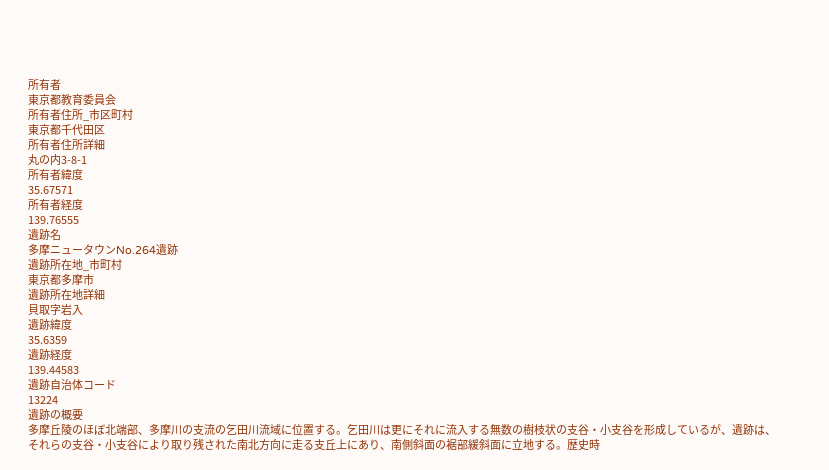所有者
東京都教育委員会
所有者住所_市区町村
東京都千代田区
所有者住所詳細
丸の内3-8-1
所有者緯度
35.67571
所有者経度
139.76555
遺跡名
多摩ニュータウンNo.264遺跡
遺跡所在地_市町村
東京都多摩市
遺跡所在地詳細
貝取字岩入
遺跡緯度
35.6359
遺跡経度
139.44583
遺跡自治体コード
13224
遺跡の概要
多摩丘陵のほぼ北端部、多摩川の支流の乞田川流域に位置する。乞田川は更にそれに流入する無数の樹枝状の支谷・小支谷を形成しているが、遺跡は、それらの支谷・小支谷により取り残された南北方向に走る支丘上にあり、南側斜面の裾部緩斜面に立地する。歴史時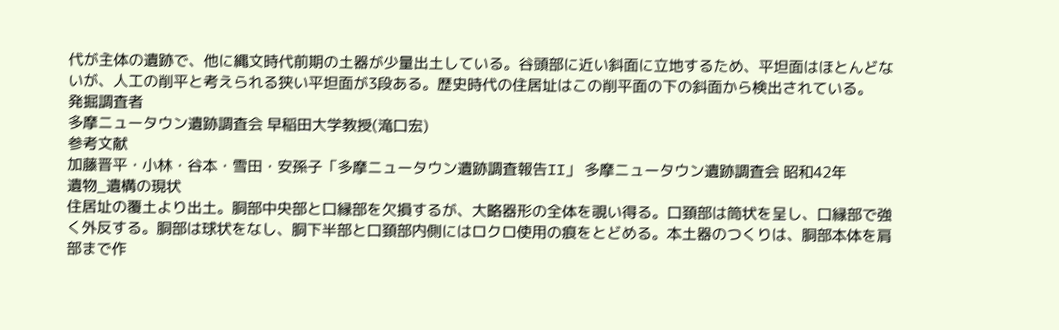代が主体の遺跡で、他に縄文時代前期の土器が少量出土している。谷頭部に近い斜面に立地するため、平坦面はほとんどないが、人工の削平と考えられる狭い平坦面が3段ある。歴史時代の住居址はこの削平面の下の斜面から検出されている。
発掘調査者
多摩ニュータウン遺跡調査会 早稲田大学教授(滝口宏)
参考文献
加藤晋平・小林・谷本・雪田・安孫子「多摩ニュータウン遺跡調査報告II」 多摩ニュータウン遺跡調査会 昭和42年
遺物_遺構の現状
住居址の覆土より出土。胴部中央部と口縁部を欠損するが、大略器形の全体を覗い得る。口頚部は筒状を呈し、口縁部で強く外反する。胴部は球状をなし、胴下半部と口頚部内側にはロクロ使用の痕をとどめる。本土器のつくりは、胴部本体を肩部まで作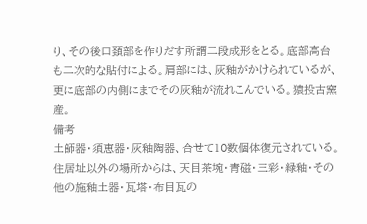り、その後口頚部を作りだす所謂二段成形をとる。底部高台も二次的な貼付による。肩部には、灰釉がかけられているが、更に底部の内側にまでその灰釉が流れこんでいる。猿投古窯産。
備考
土師器・須恵器・灰釉陶器、合せて10数個体復元されている。住居址以外の場所からは、天目茶埦・青磁・三彩・緑釉・その他の施釉土器・瓦塔・布目瓦の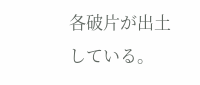各破片が出土している。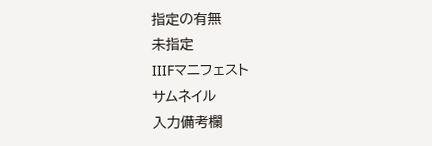指定の有無
未指定
IIIFマニフェスト
サムネイル
入力備考欄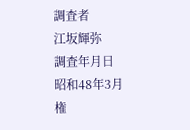調査者
江坂輝弥
調査年月日
昭和48年3月
権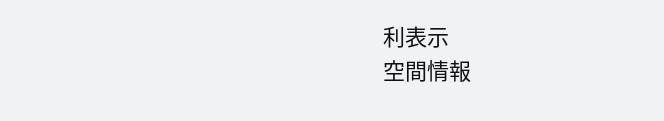利表示
空間情報